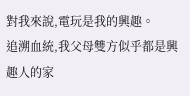對我來說,電玩是我的興趣。
追溯血統,我父母雙方似乎都是興趣人的家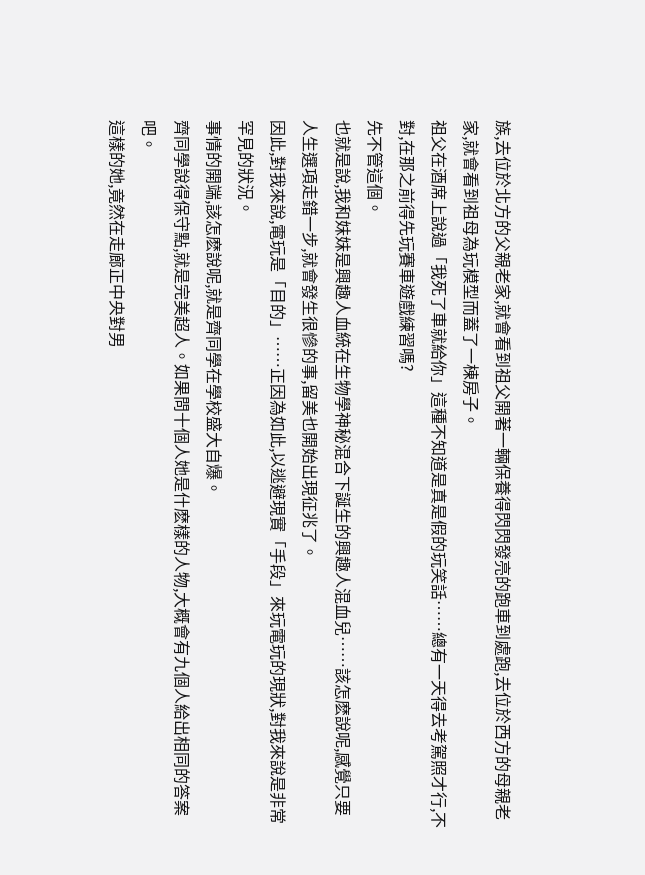族,去位於北方的父親老家,就會看到祖父開著一輛保養得閃閃發亮的跑車到處跑,去位於西方的母親老家,就會看到祖母為玩模型而蓋了一棟房子。
祖父在酒席上說過「我死了車就給你」這種不知道是真是假的玩笑話……總有一天得去考駕照才行,不對,在那之前得先玩賽車遊戲練習嗎?
先不管這個。
也就是說,我和妹妹是興趣人血統在生物學神秘混合下誕生的興趣人混血兒……該怎麽說呢,感覺只要人生選項走錯一步,就會發生很慘的事,留美也開始出現征兆了。
因此,對我來說,電玩是「目的」……正因為如此,以逃避現實「手段」來玩電玩的現狀,對我來說是非常罕見的狀況。
事情的開端,該怎麽說呢,就是齊同學在學校盛大自爆。
齊同學說得保守點,就是完美超人。如果問十個人她是什麽樣的人物,大概會有九個人給出相同的答案吧。
這樣的她,竟然在走廊正中央對男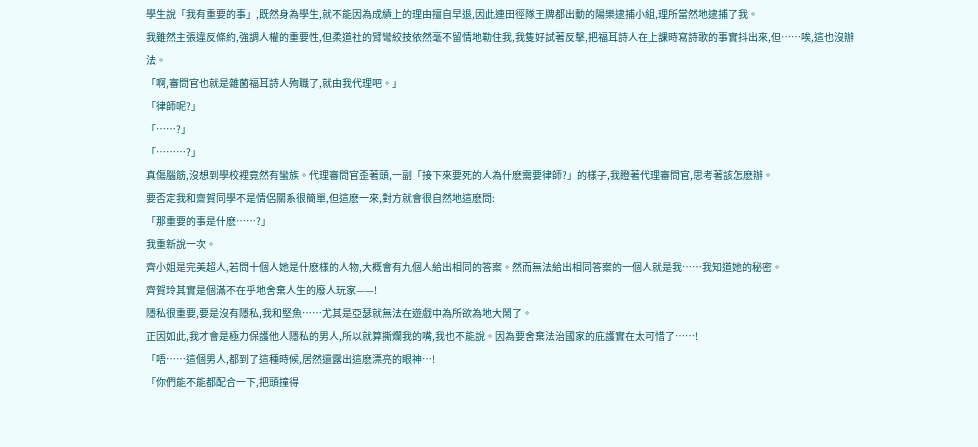學生說「我有重要的事」,既然身為學生,就不能因為成績上的理由擅自早退,因此連田徑隊王牌都出動的陽樂逮捕小組,理所當然地逮捕了我。
我雖然主張違反條約,強調人權的重要性,但柔道社的臂彎絞技依然毫不留情地勒住我,我隻好試著反擊,把福耳詩人在上課時寫詩歌的事實抖出來,但……唉,這也沒辦法。
「啊,審問官也就是雜菌福耳詩人殉職了,就由我代理吧。」
「律師呢?」
「……?」
「………?」
真傷腦筋,沒想到學校裡竟然有蠻族。代理審問官歪著頭,一副「接下來要死的人為什麽需要律師?」的樣子,我瞪著代理審問官,思考著該怎麽辦。
要否定我和齋賀同學不是情侶關系很簡單,但這麽一來,對方就會很自然地這麽問:
「那重要的事是什麽……?」
我重新說一次。
齊小姐是完美超人,若問十個人她是什麽樣的人物,大概會有九個人給出相同的答案。然而無法給出相同答案的一個人就是我……我知道她的秘密。
齊賀玲其實是個滿不在乎地舍棄人生的廢人玩家——!
隱私很重要,要是沒有隱私,我和堅魚……尤其是亞瑟就無法在遊戲中為所欲為地大鬧了。
正因如此,我才會是極力保護他人隱私的男人,所以就算撕爛我的嘴,我也不能說。因為要舍棄法治國家的庇護實在太可惜了……!
「唔……這個男人,都到了這種時候,居然還露出這麽漂亮的眼神…!
「你們能不能都配合一下,把頭撞得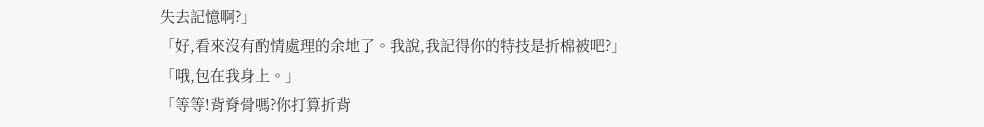失去記憶啊?」
「好,看來沒有酌情處理的余地了。我說,我記得你的特技是折棉被吧?」
「哦,包在我身上。」
「等等!背脊骨嗎?你打算折背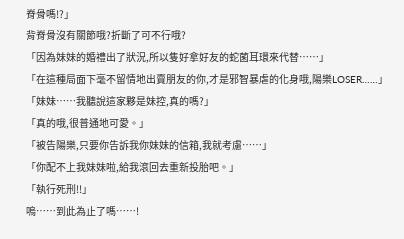脊骨嗎!?」
背脊骨沒有關節哦?折斷了可不行哦?
「因為妹妹的婚禮出了狀況,所以隻好拿好友的蛇菌耳環來代替……」
「在這種局面下毫不留情地出賣朋友的你,才是邪智暴虐的化身哦,陽樂LOSER……」
「妹妹……我聽說這家夥是妹控,真的嗎?」
「真的哦,很普通地可愛。」
「被告陽樂,只要你告訴我你妹妹的信箱,我就考慮……」
「你配不上我妹妹啦,給我滾回去重新投胎吧。」
「執行死刑!!」
嗚……到此為止了嗎……!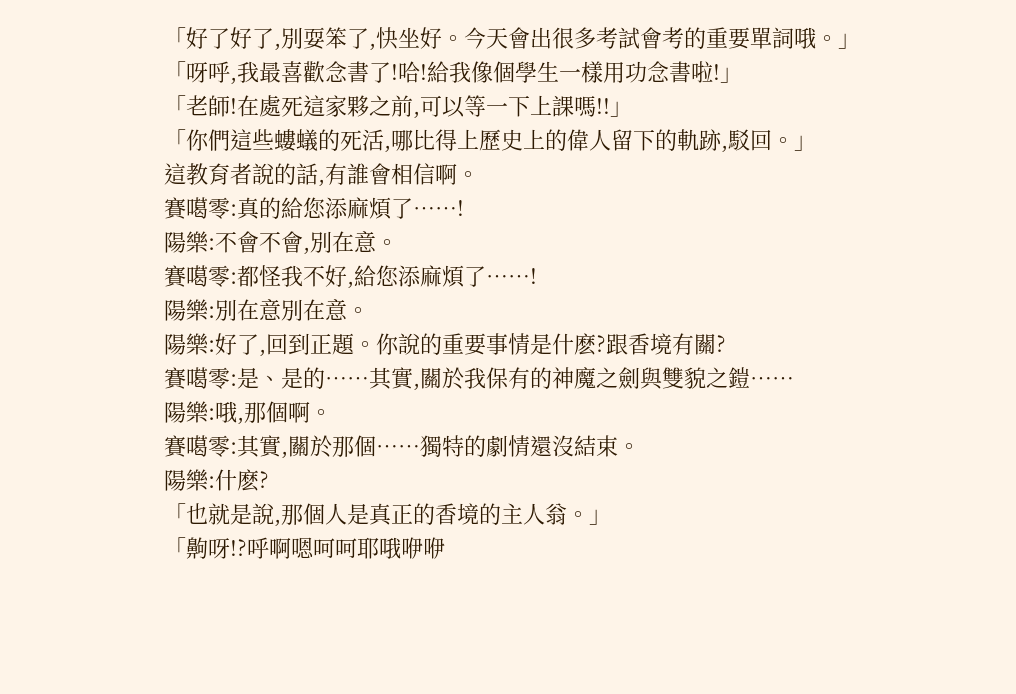「好了好了,別耍笨了,快坐好。今天會出很多考試會考的重要單詞哦。」
「呀呼,我最喜歡念書了!哈!給我像個學生一樣用功念書啦!」
「老師!在處死這家夥之前,可以等一下上課嗎!!」
「你們這些螻蟻的死活,哪比得上歷史上的偉人留下的軌跡,駁回。」
這教育者說的話,有誰會相信啊。
賽噶零:真的給您添麻煩了……!
陽樂:不會不會,別在意。
賽噶零:都怪我不好,給您添麻煩了……!
陽樂:別在意別在意。
陽樂:好了,回到正題。你說的重要事情是什麽?跟香境有關?
賽噶零:是、是的……其實,關於我保有的神魔之劍與雙貌之鎧……
陽樂:哦,那個啊。
賽噶零:其實,關於那個……獨特的劇情還沒結束。
陽樂:什麽?
「也就是說,那個人是真正的香境的主人翁。」
「齁呀!?呼啊嗯呵呵耶哦咿咿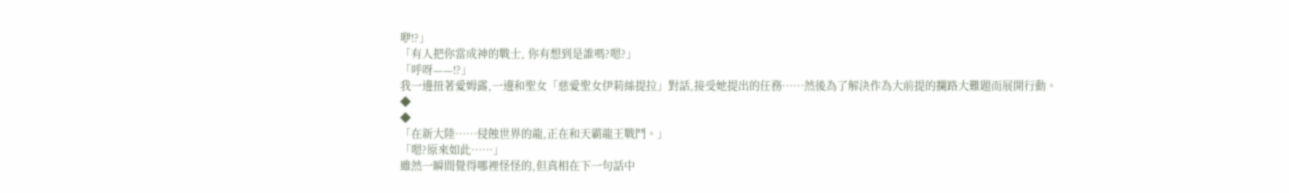咿!?」
「有人把你當成神的戰士, 你有想到是誰嗎?嗯?」
「呼呀——!?」
我一邊扭著愛姆露,一邊和聖女「慈愛聖女伊莉絲提拉」對話,接受她提出的任務……然後為了解決作為大前提的攔路大難題而展開行動。
◆
◆
「在新大陸……侵蝕世界的龍,正在和天霸龍王戰鬥。」
「嗯?原來如此……」
雖然一瞬間覺得哪裡怪怪的,但真相在下一句話中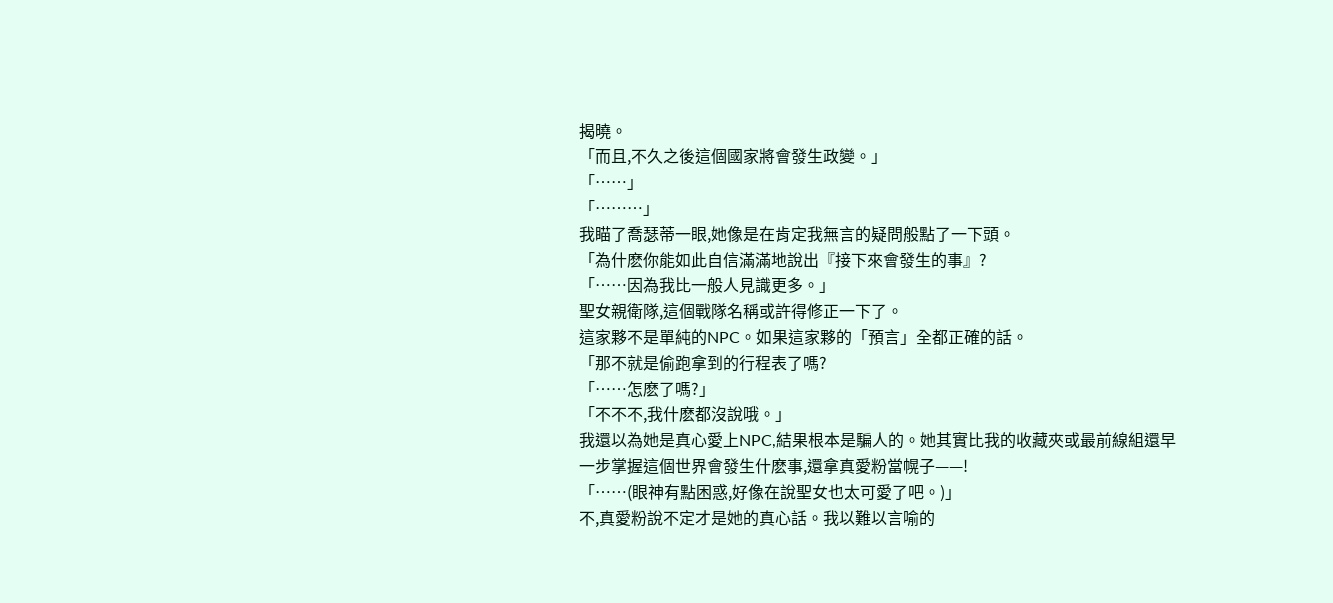揭曉。
「而且,不久之後這個國家將會發生政變。」
「……」
「………」
我瞄了喬瑟蒂一眼,她像是在肯定我無言的疑問般點了一下頭。
「為什麽你能如此自信滿滿地說出『接下來會發生的事』?
「……因為我比一般人見識更多。」
聖女親衛隊,這個戰隊名稱或許得修正一下了。
這家夥不是單純的NPC。如果這家夥的「預言」全都正確的話。
「那不就是偷跑拿到的行程表了嗎?
「……怎麽了嗎?」
「不不不,我什麽都沒說哦。」
我還以為她是真心愛上NPC,結果根本是騙人的。她其實比我的收藏夾或最前線組還早一步掌握這個世界會發生什麽事,還拿真愛粉當幌子——!
「……(眼神有點困惑,好像在說聖女也太可愛了吧。)」
不,真愛粉說不定才是她的真心話。我以難以言喻的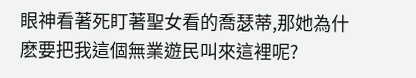眼神看著死盯著聖女看的喬瑟蒂,那她為什麽要把我這個無業遊民叫來這裡呢?